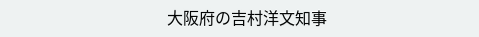大阪府の吉村洋文知事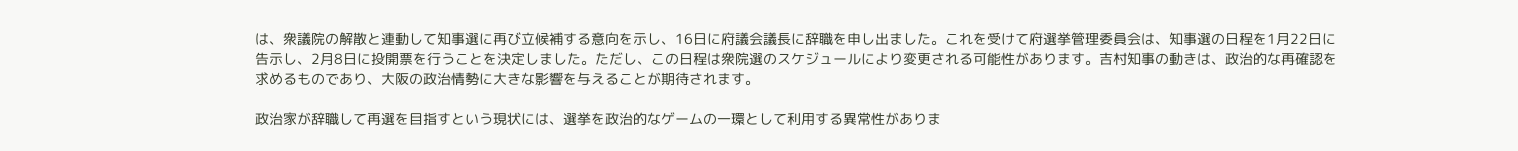は、衆議院の解散と連動して知事選に再び立候補する意向を示し、16日に府議会議長に辞職を申し出ました。これを受けて府選挙管理委員会は、知事選の日程を1月22日に告示し、2月8日に投開票を行うことを決定しました。ただし、この日程は衆院選のスケジュールにより変更される可能性があります。吉村知事の動きは、政治的な再確認を求めるものであり、大阪の政治情勢に大きな影響を与えることが期待されます。

政治家が辞職して再選を目指すという現状には、選挙を政治的なゲームの一環として利用する異常性がありま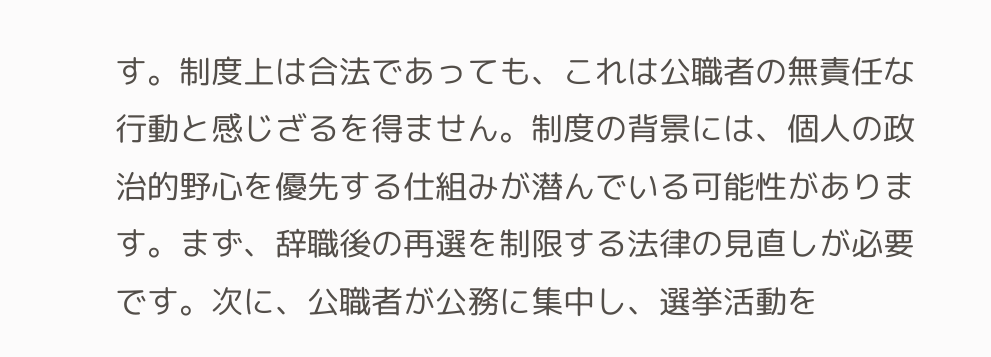す。制度上は合法であっても、これは公職者の無責任な行動と感じざるを得ません。制度の背景には、個人の政治的野心を優先する仕組みが潜んでいる可能性があります。まず、辞職後の再選を制限する法律の見直しが必要です。次に、公職者が公務に集中し、選挙活動を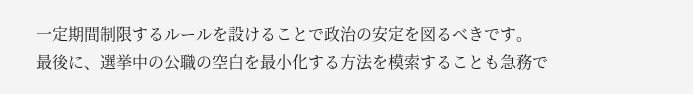一定期間制限するルールを設けることで政治の安定を図るべきです。
最後に、選挙中の公職の空白を最小化する方法を模索することも急務で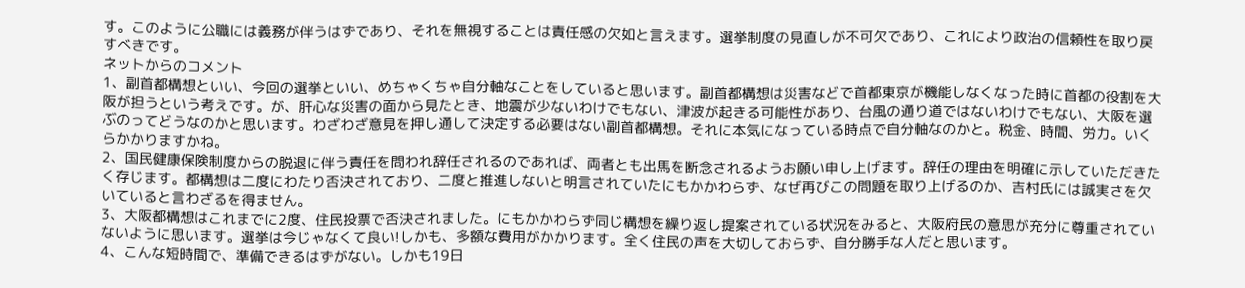す。このように公職には義務が伴うはずであり、それを無視することは責任感の欠如と言えます。選挙制度の見直しが不可欠であり、これにより政治の信頼性を取り戻すべきです。
ネットからのコメント
1、副首都構想といい、今回の選挙といい、めちゃくちゃ自分軸なことをしていると思います。副首都構想は災害などで首都東京が機能しなくなった時に首都の役割を大阪が担うという考えです。が、肝心な災害の面から見たとき、地震が少ないわけでもない、津波が起きる可能性があり、台風の通り道ではないわけでもない、大阪を選ぶのってどうなのかと思います。わざわざ意見を押し通して決定する必要はない副首都構想。それに本気になっている時点で自分軸なのかと。税金、時間、労力。いくらかかりますかね。
2、国民健康保険制度からの脱退に伴う責任を問われ辞任されるのであれば、両者とも出馬を断念されるようお願い申し上げます。辞任の理由を明確に示していただきたく存じます。都構想は二度にわたり否決されており、二度と推進しないと明言されていたにもかかわらず、なぜ再びこの問題を取り上げるのか、吉村氏には誠実さを欠いていると言わざるを得ません。
3、大阪都構想はこれまでに2度、住民投票で否決されました。にもかかわらず同じ構想を繰り返し提案されている状況をみると、大阪府民の意思が充分に尊重されていないように思います。選挙は今じゃなくて良い!しかも、多額な費用がかかります。全く住民の声を大切しておらず、自分勝手な人だと思います。
4、こんな短時間で、準備できるはずがない。しかも19日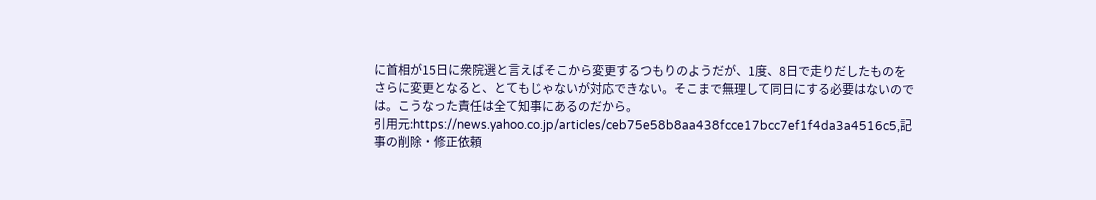に首相が15日に衆院選と言えばそこから変更するつもりのようだが、1度、8日で走りだしたものをさらに変更となると、とてもじゃないが対応できない。そこまで無理して同日にする必要はないのでは。こうなった責任は全て知事にあるのだから。
引用元:https://news.yahoo.co.jp/articles/ceb75e58b8aa438fcce17bcc7ef1f4da3a4516c5,記事の削除・修正依頼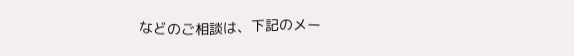などのご相談は、下記のメー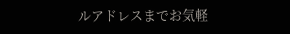ルアドレスまでお気軽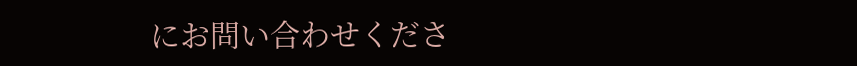にお問い合わせくださ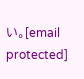い。[email protected]